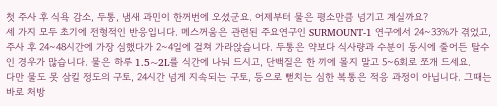첫 주사 후 식욕 감소, 두통, 냄새 과민이 한꺼번에 오셨군요. 어제부터 물은 평소만큼 넘기고 계실까요?
세 가지 모두 초기에 전형적인 반응입니다. 메스꺼움은 관련된 주요연구인 SURMOUNT-1 연구에서 24~33%가 겪었고, 주사 후 24~48시간에 가장 심했다가 2~4일에 걸쳐 가라앉습니다. 두통은 약보다 식사량과 수분이 동시에 줄어든 탈수인 경우가 많습니다. 물은 하루 1.5~2L를 식간에 나눠 드시고, 단백질은 한 끼에 몰지 말고 5~6회로 쪼개 드세요.
다만 물도 못 삼킬 정도의 구토, 24시간 넘게 지속되는 구토, 등으로 뻗치는 심한 복통은 적응 과정이 아닙니다. 그때는 바로 처방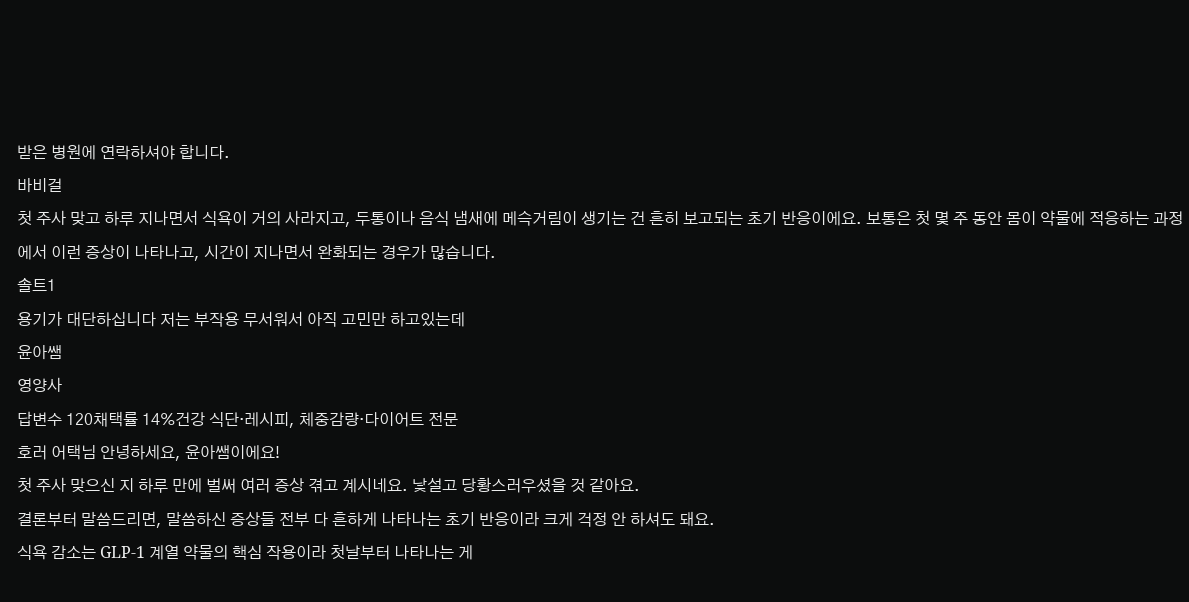받은 병원에 연락하셔야 합니다.
바비걸
첫 주사 맞고 하루 지나면서 식욕이 거의 사라지고, 두통이나 음식 냄새에 메슥거림이 생기는 건 흔히 보고되는 초기 반응이에요. 보통은 첫 몇 주 동안 몸이 약물에 적응하는 과정에서 이런 증상이 나타나고, 시간이 지나면서 완화되는 경우가 많습니다.
솔트1
용기가 대단하십니다 저는 부작용 무서워서 아직 고민만 하고있는데
윤아쌤
영양사
답변수 120채택률 14%건강 식단·레시피, 체중감량·다이어트 전문
호러 어택님 안녕하세요, 윤아쌤이에요!
첫 주사 맞으신 지 하루 만에 벌써 여러 증상 겪고 계시네요. 낯설고 당황스러우셨을 것 같아요.
결론부터 말씀드리면, 말씀하신 증상들 전부 다 흔하게 나타나는 초기 반응이라 크게 걱정 안 하셔도 돼요.
식욕 감소는 GLP-1 계열 약물의 핵심 작용이라 첫날부터 나타나는 게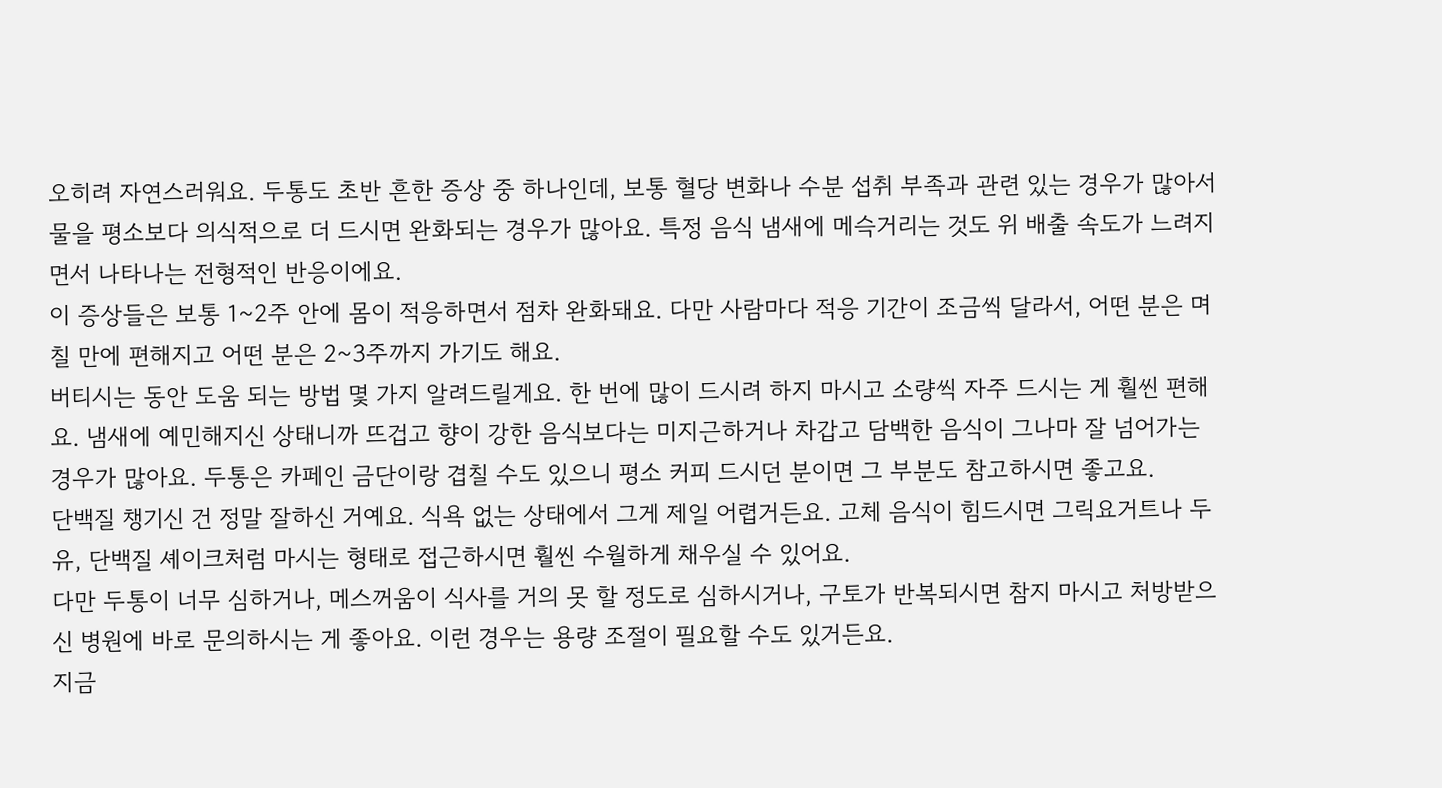오히려 자연스러워요. 두통도 초반 흔한 증상 중 하나인데, 보통 혈당 변화나 수분 섭취 부족과 관련 있는 경우가 많아서 물을 평소보다 의식적으로 더 드시면 완화되는 경우가 많아요. 특정 음식 냄새에 메슥거리는 것도 위 배출 속도가 느려지면서 나타나는 전형적인 반응이에요.
이 증상들은 보통 1~2주 안에 몸이 적응하면서 점차 완화돼요. 다만 사람마다 적응 기간이 조금씩 달라서, 어떤 분은 며칠 만에 편해지고 어떤 분은 2~3주까지 가기도 해요.
버티시는 동안 도움 되는 방법 몇 가지 알려드릴게요. 한 번에 많이 드시려 하지 마시고 소량씩 자주 드시는 게 훨씬 편해요. 냄새에 예민해지신 상태니까 뜨겁고 향이 강한 음식보다는 미지근하거나 차갑고 담백한 음식이 그나마 잘 넘어가는 경우가 많아요. 두통은 카페인 금단이랑 겹칠 수도 있으니 평소 커피 드시던 분이면 그 부분도 참고하시면 좋고요.
단백질 챙기신 건 정말 잘하신 거예요. 식욕 없는 상태에서 그게 제일 어렵거든요. 고체 음식이 힘드시면 그릭요거트나 두유, 단백질 셰이크처럼 마시는 형태로 접근하시면 훨씬 수월하게 채우실 수 있어요.
다만 두통이 너무 심하거나, 메스꺼움이 식사를 거의 못 할 정도로 심하시거나, 구토가 반복되시면 참지 마시고 처방받으신 병원에 바로 문의하시는 게 좋아요. 이런 경우는 용량 조절이 필요할 수도 있거든요.
지금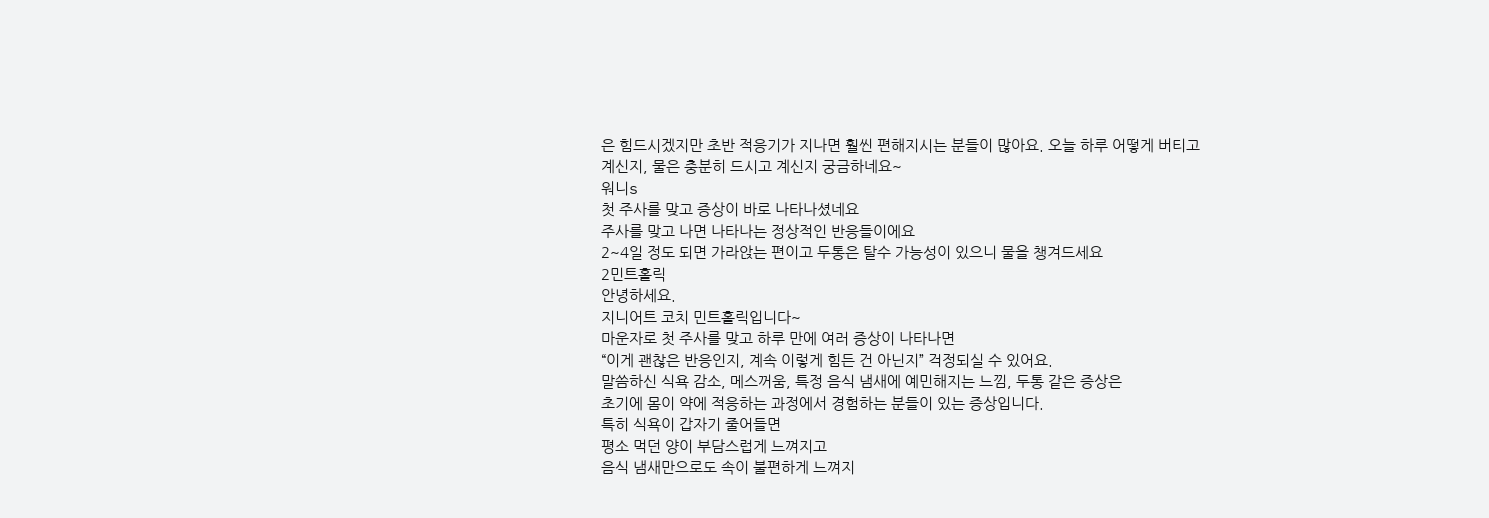은 힘드시겠지만 초반 적응기가 지나면 훨씬 편해지시는 분들이 많아요. 오늘 하루 어떻게 버티고 계신지, 물은 충분히 드시고 계신지 궁금하네요~
워니s
첫 주사를 맞고 증상이 바로 나타나셨네요
주사를 맞고 나면 나타나는 정상적인 반응들이에요
2~4일 정도 되면 가라앉는 편이고 두통은 탈수 가능성이 있으니 물을 챙겨드세요
2민트홀릭
안녕하세요.
지니어트 코치 민트홀릭입니다~
마운자로 첫 주사를 맞고 하루 만에 여러 증상이 나타나면
“이게 괜찮은 반응인지, 계속 이렇게 힘든 건 아닌지” 걱정되실 수 있어요.
말씀하신 식욕 감소, 메스꺼움, 특정 음식 냄새에 예민해지는 느낌, 두통 같은 증상은
초기에 몸이 약에 적응하는 과정에서 경험하는 분들이 있는 증상입니다.
특히 식욕이 갑자기 줄어들면
평소 먹던 양이 부담스럽게 느껴지고
음식 냄새만으로도 속이 불편하게 느껴지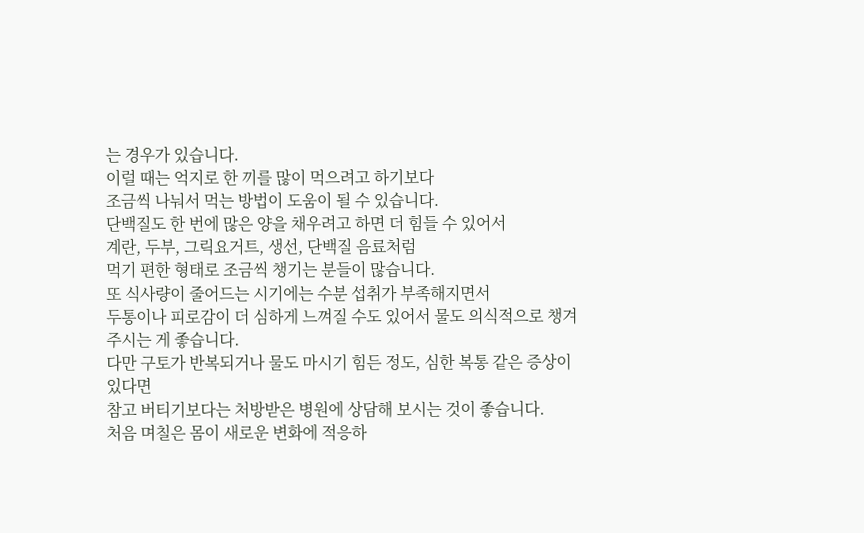는 경우가 있습니다.
이럴 때는 억지로 한 끼를 많이 먹으려고 하기보다
조금씩 나눠서 먹는 방법이 도움이 될 수 있습니다.
단백질도 한 번에 많은 양을 채우려고 하면 더 힘들 수 있어서
계란, 두부, 그릭요거트, 생선, 단백질 음료처럼
먹기 편한 형태로 조금씩 챙기는 분들이 많습니다.
또 식사량이 줄어드는 시기에는 수분 섭취가 부족해지면서
두통이나 피로감이 더 심하게 느껴질 수도 있어서 물도 의식적으로 챙겨주시는 게 좋습니다.
다만 구토가 반복되거나 물도 마시기 힘든 정도, 심한 복통 같은 증상이 있다면
참고 버티기보다는 처방받은 병원에 상담해 보시는 것이 좋습니다.
처음 며칠은 몸이 새로운 변화에 적응하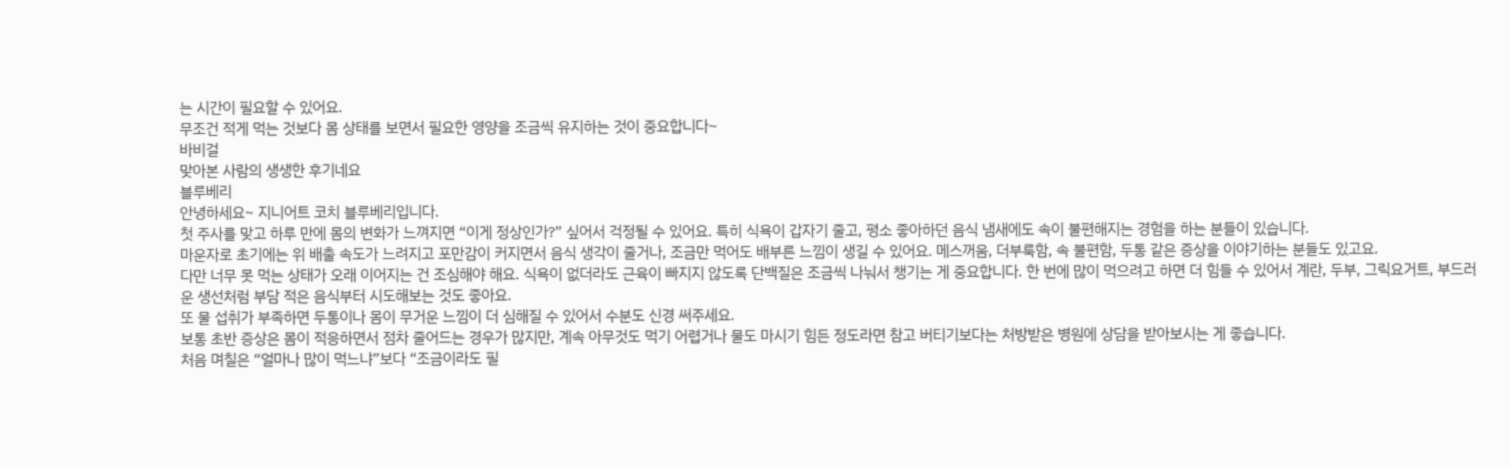는 시간이 필요할 수 있어요.
무조건 적게 먹는 것보다 몸 상태를 보면서 필요한 영양을 조금씩 유지하는 것이 중요합니다~
바비걸
맞아본 사람의 생생한 후기네요
블루베리
안녕하세요~ 지니어트 코치 블루베리입니다.
첫 주사를 맞고 하루 만에 몸의 변화가 느껴지면 “이게 정상인가?” 싶어서 걱정될 수 있어요. 특히 식욕이 갑자기 줄고, 평소 좋아하던 음식 냄새에도 속이 불편해지는 경험을 하는 분들이 있습니다.
마운자로 초기에는 위 배출 속도가 느려지고 포만감이 커지면서 음식 생각이 줄거나, 조금만 먹어도 배부른 느낌이 생길 수 있어요. 메스꺼움, 더부룩함, 속 불편함, 두통 같은 증상을 이야기하는 분들도 있고요.
다만 너무 못 먹는 상태가 오래 이어지는 건 조심해야 해요. 식욕이 없더라도 근육이 빠지지 않도록 단백질은 조금씩 나눠서 챙기는 게 중요합니다. 한 번에 많이 먹으려고 하면 더 힘들 수 있어서 계란, 두부, 그릭요거트, 부드러운 생선처럼 부담 적은 음식부터 시도해보는 것도 좋아요.
또 물 섭취가 부족하면 두통이나 몸이 무거운 느낌이 더 심해질 수 있어서 수분도 신경 써주세요.
보통 초반 증상은 몸이 적응하면서 점차 줄어드는 경우가 많지만, 계속 아무것도 먹기 어렵거나 물도 마시기 힘든 정도라면 참고 버티기보다는 처방받은 병원에 상담을 받아보시는 게 좋습니다.
처음 며칠은 “얼마나 많이 먹느냐”보다 “조금이라도 필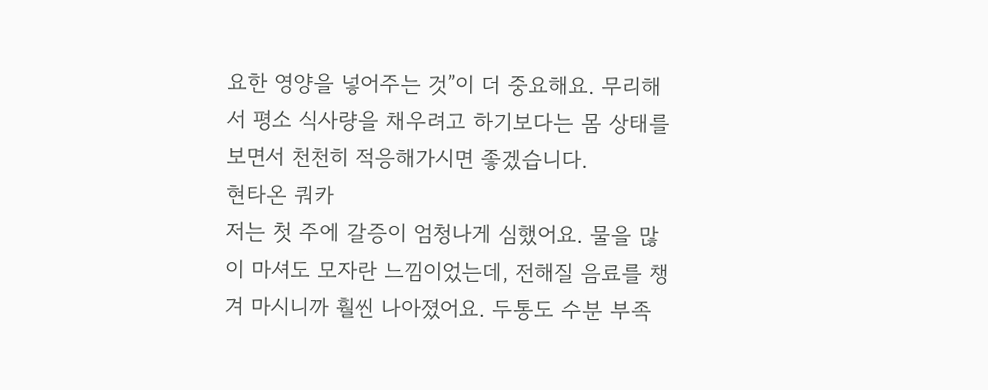요한 영양을 넣어주는 것”이 더 중요해요. 무리해서 평소 식사량을 채우려고 하기보다는 몸 상태를 보면서 천천히 적응해가시면 좋겠습니다.
현타온 쿼카
저는 첫 주에 갈증이 엄청나게 심했어요. 물을 많이 마셔도 모자란 느낌이었는데, 전해질 음료를 챙겨 마시니까 훨씬 나아졌어요. 두통도 수분 부족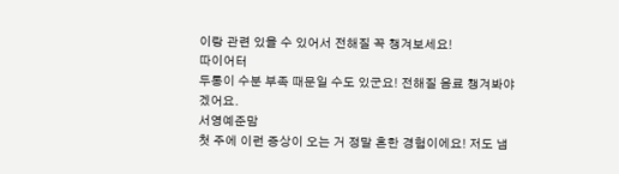이랑 관련 있을 수 있어서 전해질 꼭 챙겨보세요!
따이어터
두통이 수분 부족 때문일 수도 있군요! 전해질 음료 챙겨봐야겠어요.
서영예준맘
첫 주에 이런 증상이 오는 거 정말 흔한 경험이에요! 저도 냄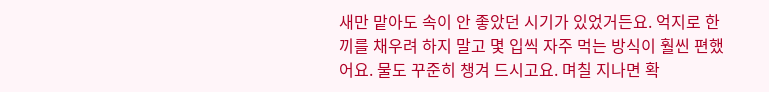새만 맡아도 속이 안 좋았던 시기가 있었거든요. 억지로 한 끼를 채우려 하지 말고 몇 입씩 자주 먹는 방식이 훨씬 편했어요. 물도 꾸준히 챙겨 드시고요. 며칠 지나면 확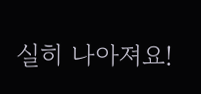실히 나아져요!